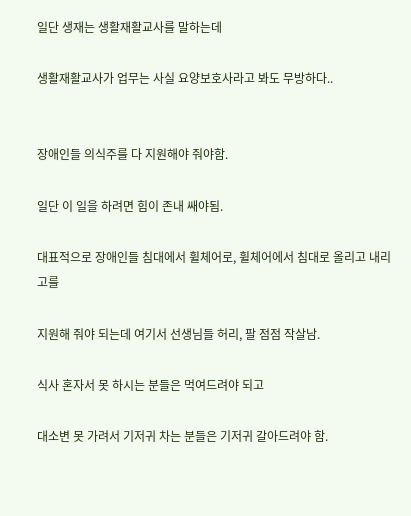일단 생재는 생활재활교사를 말하는데

생활재활교사가 업무는 사실 요양보호사라고 봐도 무방하다..


장애인들 의식주를 다 지원해야 줘야함.

일단 이 일을 하려면 힘이 존내 쌔야됨.

대표적으로 장애인들 침대에서 휠체어로, 휠체어에서 침대로 올리고 내리고를

지원해 줘야 되는데 여기서 선생님들 허리, 팔 점점 작살남.

식사 혼자서 못 하시는 분들은 먹여드려야 되고

대소변 못 가려서 기저귀 차는 분들은 기저귀 갈아드려야 함.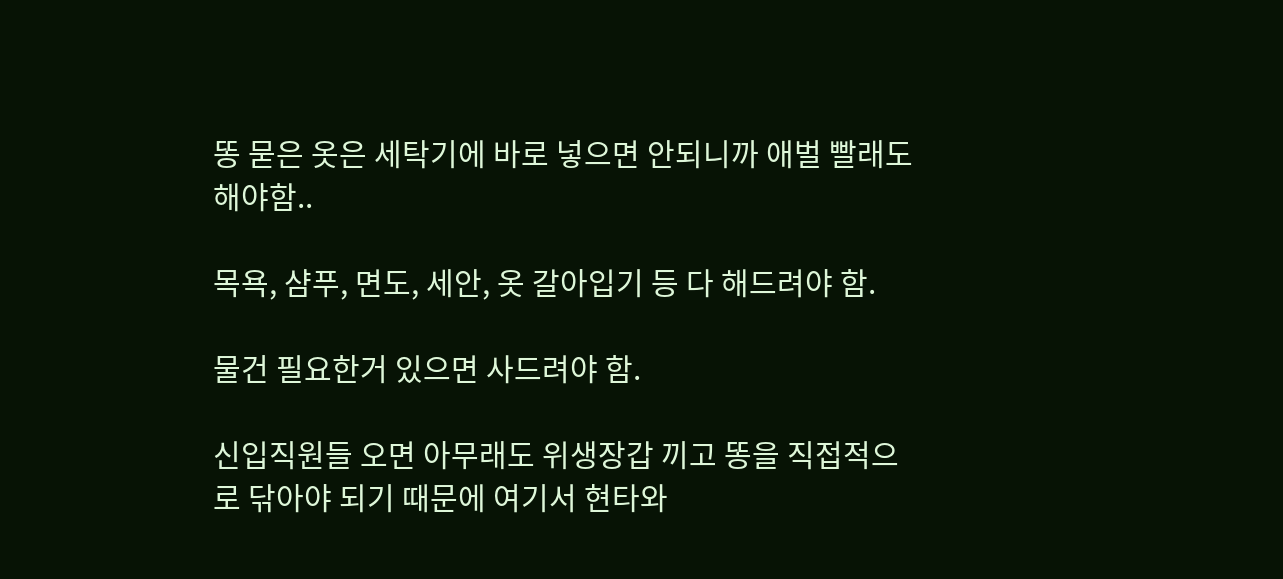똥 묻은 옷은 세탁기에 바로 넣으면 안되니까 애벌 빨래도 해야함..

목욕, 샴푸, 면도, 세안, 옷 갈아입기 등 다 해드려야 함.

물건 필요한거 있으면 사드려야 함.

신입직원들 오면 아무래도 위생장갑 끼고 똥을 직접적으로 닦아야 되기 때문에 여기서 현타와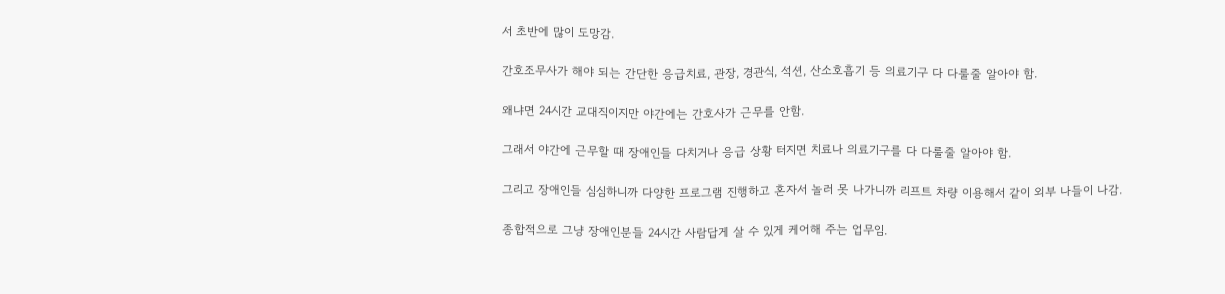서 초반에 많이 도망감.

간호조무사가 해야 되는 간단한 응급치료, 관장, 경관식, 석션, 산소호흡기 등 의료기구 다 다룰줄 알아야 함.

왜냐면 24시간 교대직이지만 야간에는 간호사가 근무를 안함.

그래서 야간에 근무할 때 장애인들 다치거나 응급 상황 터지면 치료나 의료기구를 다 다룰줄 알아야 함.

그리고 장애인들 심심하니까 다양한 프로그램 진행하고 혼자서 놀러 못 나가니까 리프트 차량 이용해서 같이 외부 나들이 나감.

종합적으로 그냥 장애인분들 24시간 사람답게 살 수 있게 케어해 주는 업무임.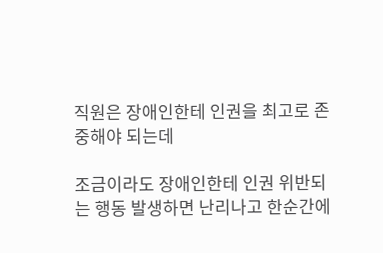직원은 장애인한테 인권을 최고로 존중해야 되는데

조금이라도 장애인한테 인권 위반되는 행동 발생하면 난리나고 한순간에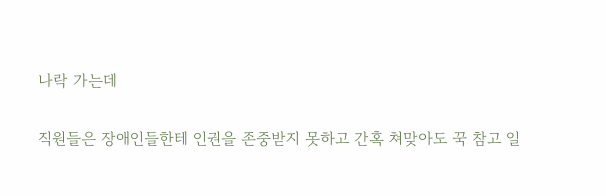나락 가는데

직원들은 장애인들한테 인권을 존중받지 못하고 간혹 쳐맞아도 꾹 참고 일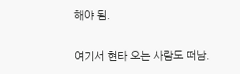해야 됨.

여기서 현타 오는 사람도 떠남.